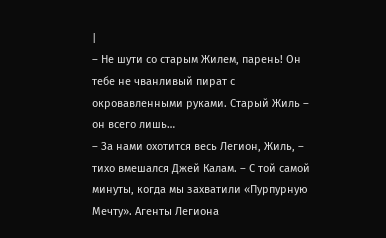|
– Не шути со старым Жилем, парень! Он тебе не чванливый пират с окровавленными руками. Старый Жиль – он всего лишь…
– За нами охотится весь Легион, Жиль, – тихо вмешался Джей Калам. – С той самой минуты, когда мы захватили «Пурпурную Мечту». Агенты Легиона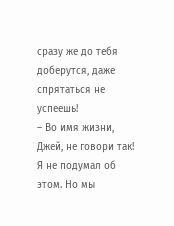сразу же до тебя доберутся, даже спрятаться не успеешь!
– Во имя жизни, Джей, не говори так! Я не подумал об этом. Но мы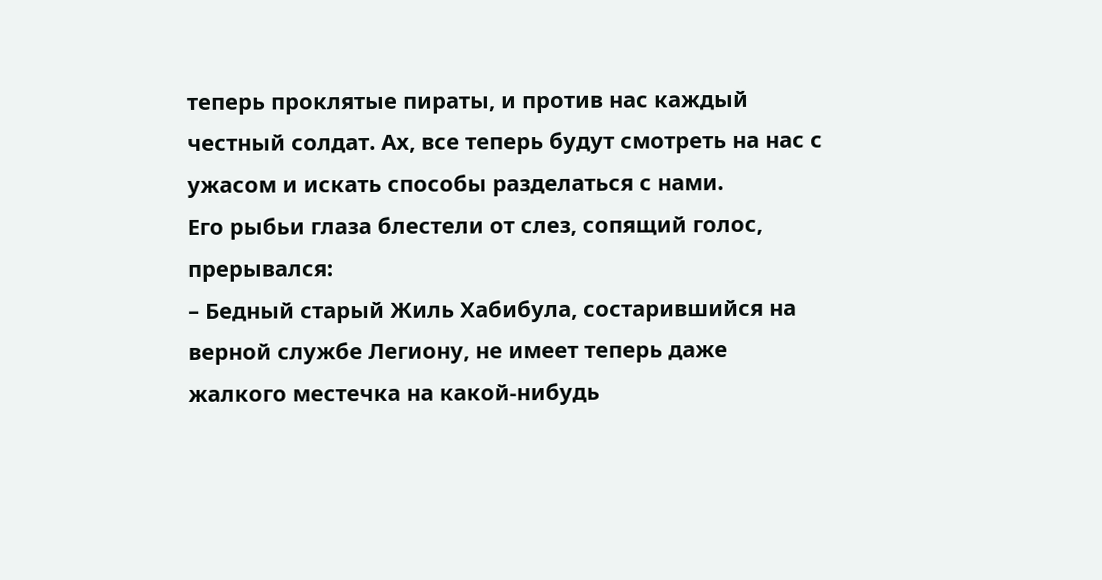теперь проклятые пираты, и против нас каждый честный солдат. Ах, все теперь будут смотреть на нас с ужасом и искать способы разделаться с нами.
Его рыбьи глаза блестели от слез, сопящий голос, прерывался:
– Бедный старый Жиль Хабибула, состарившийся на верной службе Легиону, не имеет теперь даже жалкого местечка на какой‑нибудь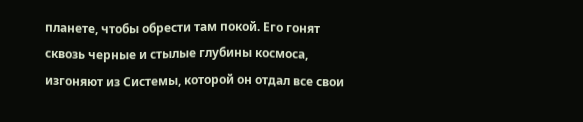планете, чтобы обрести там покой. Его гонят сквозь черные и стылые глубины космоса, изгоняют из Системы, которой он отдал все свои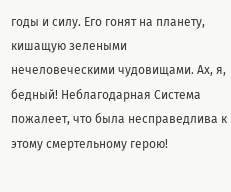годы и силу. Его гонят на планету, кишащую зелеными нечеловеческими чудовищами. Ах, я, бедный! Неблагодарная Система пожалеет, что была несправедлива к этому смертельному герою!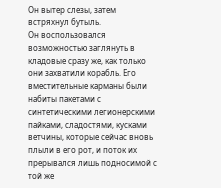Он вытер слезы, затем встряхнул бутыль.
Он воспользовался возможностью заглянуть в кладовые сразу же, как только они захватили корабль. Его вместительные карманы были набиты пакетами с синтетическими легионерскими пайками, сладостями, кусками ветчины, которые сейчас вновь плыли в его рот, и поток их прерывался лишь подносимой с той же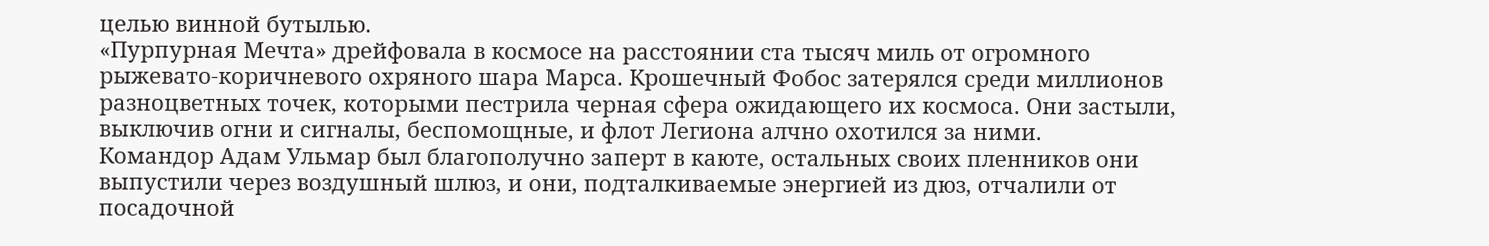целью винной бутылью.
«Пурпурная Мечта» дрейфовала в космосе на расстоянии ста тысяч миль от огромного рыжевато‑коричневого охряного шара Марса. Крошечный Фобос затерялся среди миллионов разноцветных точек, которыми пестрила черная сфера ожидающего их космоса. Они застыли, выключив огни и сигналы, беспомощные, и флот Легиона алчно охотился за ними.
Командор Адам Ульмар был благополучно заперт в каюте, остальных своих пленников они выпустили через воздушный шлюз, и они, подталкиваемые энергией из дюз, отчалили от посадочной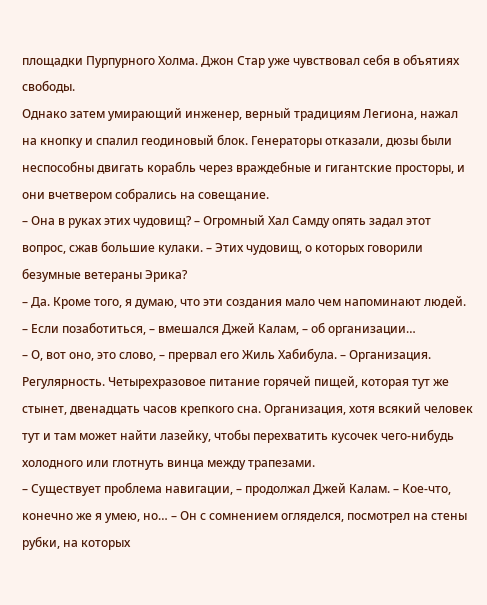площадки Пурпурного Холма. Джон Стар уже чувствовал себя в объятиях свободы.
Однако затем умирающий инженер, верный традициям Легиона, нажал на кнопку и спалил геодиновый блок. Генераторы отказали, дюзы были неспособны двигать корабль через враждебные и гигантские просторы, и они вчетвером собрались на совещание.
– Она в руках этих чудовищ? – Огромный Хал Самду опять задал этот вопрос, сжав большие кулаки. – Этих чудовищ, о которых говорили безумные ветераны Эрика?
– Да. Кроме того, я думаю, что эти создания мало чем напоминают людей.
– Если позаботиться, – вмешался Джей Калам, – об организации…
– О, вот оно, это слово, – прервал его Жиль Хабибула. – Организация. Регулярность. Четырехразовое питание горячей пищей, которая тут же стынет, двенадцать часов крепкого сна. Организация, хотя всякий человек тут и там может найти лазейку, чтобы перехватить кусочек чего‑нибудь холодного или глотнуть винца между трапезами.
– Существует проблема навигации, – продолжал Джей Калам. – Кое‑что, конечно же я умею, но… – Он с сомнением огляделся, посмотрел на стены рубки, на которых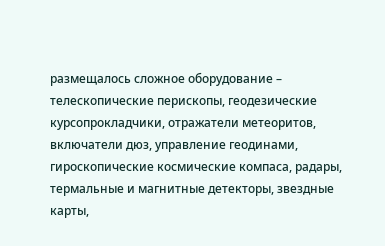размещалось сложное оборудование – телескопические перископы, геодезические курсопрокладчики, отражатели метеоритов, включатели дюз, управление геодинами, гироскопические космические компаса, радары, термальные и магнитные детекторы, звездные карты,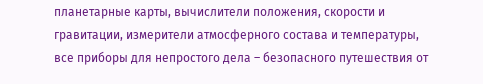планетарные карты, вычислители положения, скорости и гравитации, измерители атмосферного состава и температуры, все приборы для непростого дела – безопасного путешествия от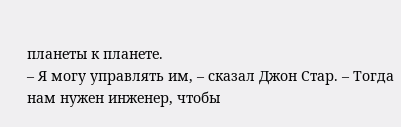планеты к планете.
– Я могу управлять им, – сказал Джон Стар. – Тогда нам нужен инженер, чтобы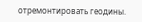отремонтировать геодины.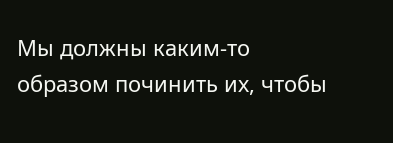Мы должны каким‑то образом починить их, чтобы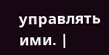управлять ими. |